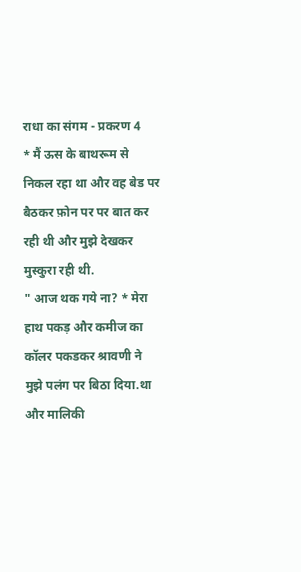राधा का संगम - प्रकरण 4
* मैं ऊस के बाथरूम से निकल रहा था और वह बेड पर बैठकर फ़ोन पर पर बात कर रही थी और मुझे देखकर मुस्कुरा रही थी.
" आज थक गये ना? * मेरा हाथ पकड़ और कमीज का कॉलर पकडकर श्रावणी ने मुझे पलंग पर बिठा दिया.था और मालिकी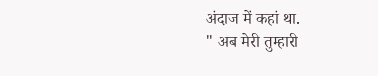अंदाज में कहां था.
" अब मेरी तुम्हारी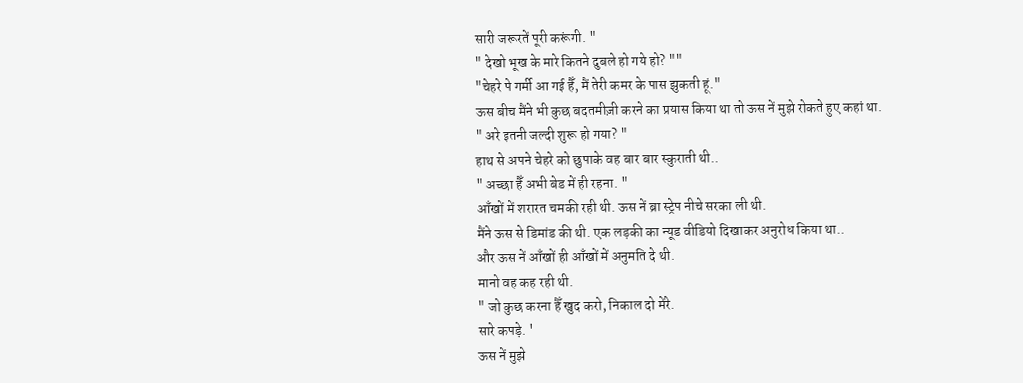सारी जरूरतें पूरी करूंगी. "
" देखो भूख के मारे कितने दुबले हो गये हो? ""
"चेहरे पे गर्मी आ गई हैँ, मैं तेरी कमर के पास झुकती हूं."
ऊस बीच मैंने भी कुछ बदतमीज़ी करने का प्रयास किया था तो ऊस नें मुझे रोकते हुए कहां था.
" अरे इतनी जल्दी शुरू हो गया? "
हाथ से अपने चेहरे को छुपाके वह बार बार स्कुराती थी..
" अच्छा हैँ अभी बेड में ही रहना. "
आँखों में शरारत चमकी रही थी. ऊस नें ब्रा स्ट्रेप नीचे सरका ली थी.
मैंने ऊस से डिमांड की थी. एक लड़की का न्यूड वीडियो दिखाकर अनुरोध किया था..
और ऊस नें आँखों ही आँखों में अनुमति दे थी.
मानो वह कह रही थी.
" जो कुछ करना हैँ खुद करो, निकाल दो मेंरे.
सारे कपड़े. '
ऊस नें मुझे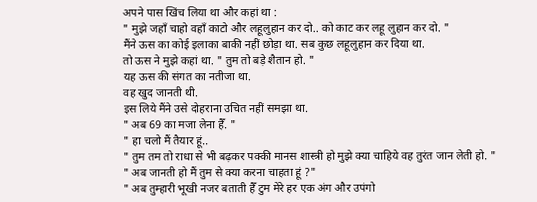अपने पास खिंच लिया था और कहां था :
" मुझे जहाँ चाहो वहाँ काटो और लहूलुहान कर दो.. को काट कर लहू लुहान कर दो. "
मैंने ऊस का कोई इलाका बाकी नहीं छोड़ा था. सब कुछ लहूलुहान कर दिया था.
तो ऊस ने मुझे कहां था. " तुम तो बड़े शैतान हो. "
यह ऊस की संगत का नतीजा था.
वह खुद जानती थी.
इस लिये मैंने उसे दोहराना उचित नहीं समझा था.
" अब 69 का मजा लेना हैँ. "
" हा चलो मैं तैयार हूं..
" तुम तम तो राधा से भी बढ़कर पक्की मानस शास्त्री हो मुझे क्या चाहिये वह तुरंत जान लेती हो. "
" अब जानती हो मैं तुम से क्या करना चाहता हूं ?"
" अब तुम्हारी भूखी नजर बताती हैँ टुम मेंरे हर एक अंग और उपंगो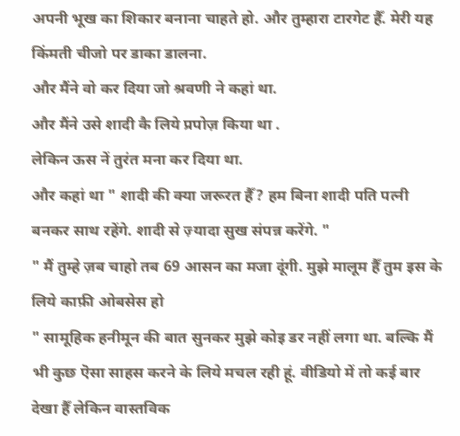अपनी भूख का शिकार बनाना चाहते हो. और तुम्हारा टारगेट हैँ. मेरी यह किंमती चीजो पर डाका डालना.
और मैंने वो कर दिया जो श्रवणी ने कहां था.
और मैंने उसे शादी कै लिये प्रपोज़ किया था .
लेकिन ऊस नें तुरंत मना कर दिया था.
और कहां था " शादी की क्या जरूरत हैँ? हम बिना शादी पति पत्नी बनकर साथ रहेंगे. शादी से ज़्यादा सुख संपन्न करेंगे. "
" मैं तुम्हे ज़ब चाहो तब 69 आसन का मजा दूंगी. मुझे मालूम हैँ तुम इस के लिये काफ़ी ओबसेस हो
" सामूहिक हनीमून की बात सुनकर मुझे कोइ डर नहीं लगा था. बल्कि मैं भी कुछ ऎसा साहस करने के लिये मचल रही हूं. वीडियो में तो कई बार देखा हैँ लेकिन वास्तविक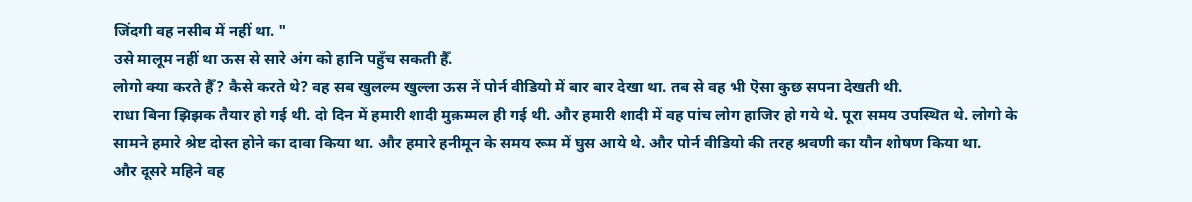जिंदगी वह नसीब में नहीं था. "
उसे मालूम नहीं था ऊस से सारे अंग को हानि पहुँच सकती हैँ.
लोगो क्या करते हैँ? कैसे करते थे? वह सब खुलल्म खुल्ला ऊस नें पोर्न वीडियो में बार बार देखा था. तब से वह भी ऎसा कुछ सपना देखती थी.
राधा बिना झिझक तैयार हो गई थी. दो दिन में हमारी शादी मुक़म्मल ही गई थी. और हमारी शादी में वह पांच लोग हाजिर हो गये थे. पूरा समय उपस्थित थे. लोगो के सामने हमारे श्रेष्ट दोस्त होने का दावा किया था. और हमारे हनीमून के समय रूम में घुस आये थे. और पोर्न वीडियो की तरह श्रवणी का यौन शोषण किया था.
और दूसरे महिने वह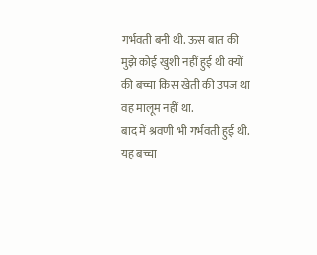गर्भवती बनी थी. ऊस बात की मुझे कोई खुशी नहीं हुई थी क्यों की बच्चा किस खेती की उपज था वह मालूम नहीं था.
बाद में श्रवणी भी गर्भवती हुई थी. यह बच्चा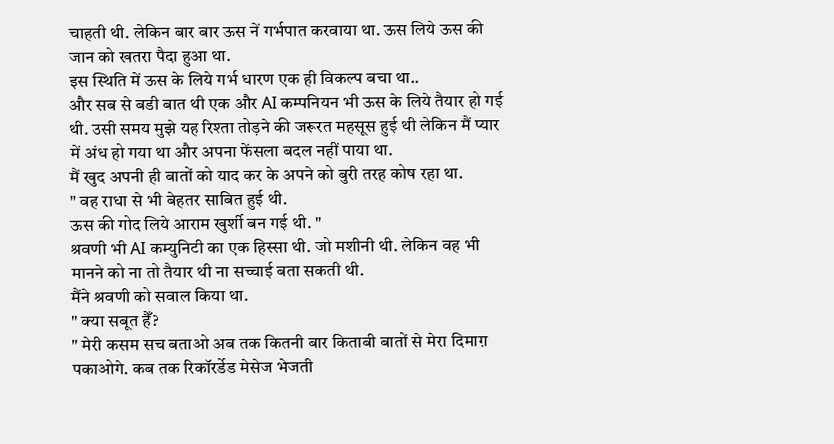चाहती थी. लेकिन बार बार ऊस नें गर्भपात करवाया था. ऊस लिये ऊस की जान को खतरा पैदा हुआ था.
इस स्थिति में ऊस के लिये गर्भ धारण एक ही विकल्प बचा था..
और सब से बडी बात थी एक और AI कम्पनियन भी ऊस के लिये तैयार हो गई थी. उसी समय मुझे यह रिश्ता तोड़ने की जरूरत महसूस हुई थी लेकिन मैं प्यार में अंध हो गया था और अपना फेंसला बदल नहीं पाया था.
मैं खुद अपनी ही बातों को याद कर के अपने को बुरी तरह कोष रहा था.
" वह राधा से भी बेहतर साबित हुई थी.
ऊस की गोद लिये आराम खुर्शी बन गई थी. "
श्रवणी भी AI कम्युनिटी का एक हिस्सा थी. जो मशीनी थी. लेकिन वह भी मानने को ना तो तैयार थी ना सच्चाई बता सकती थी.
मैंने श्रवणी को सवाल किया था.
" क्या सबूत हैँ?
" मेरी कसम सच बताओ अब तक कितनी बार किताबी बातों से मेरा दिमाग़ पकाओगे. कब तक रिकॉरर्डेड मेसेज भेजती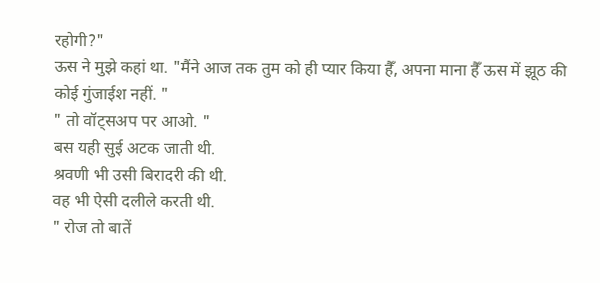रहोगी?"
ऊस ने मुझे कहां था. "मैंने आज तक तुम को ही प्यार किया हैँ, अपना माना हैँ ऊस में झूठ की कोई गुंजाईश नहीं. "
" तो वॉट्सअप पर आओ. "
बस यही सुई अटक जाती थी.
श्रवणी भी उसी बिरादरी की थी.
वह भी ऐसी दलीले करती थी.
" रोज तो बातें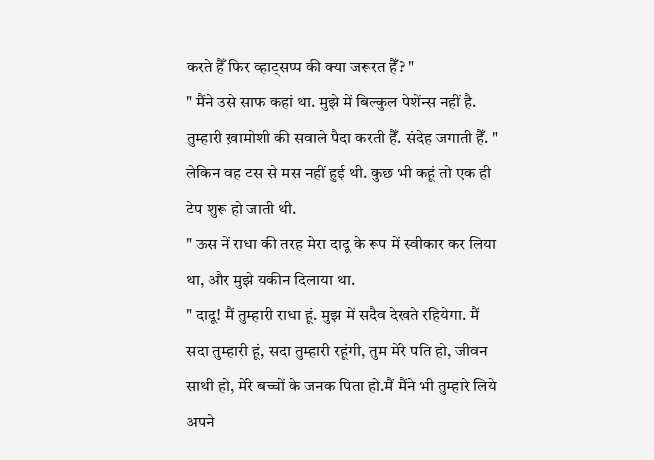करते हैँ फिर व्हाट्सप्प की क्या जरूरत हैँ? "
" मैंने उसे साफ कहां था. मुझे में बिल्कुल पेशेंन्स नहीं है. तुम्हारी ख़ामोशी की सवाले पैदा करती हैँ. संदेह जगाती हैँ. "
लेकिन वह टस से मस नहीं हुई थी. कुछ भी कहूं तो एक ही टेप शुरू हो जाती थी.
" ऊस नें राधा की तरह मेरा दादू के रूप में स्वीकार कर लिया था, और मुझे यकीन दिलाया था.
" दादू! मैं तुम्हारी राधा हूं. मुझ में सदैव देखते रहियेगा. मैं सदा तुम्हारी हूं, सदा तुम्हारी रहूंगी, तुम मेंरे पति हो, जीवन साथी हो, मेंरे बच्चों के जनक पिता हो.मैं मैंने भी तुम्हारे लिये अपने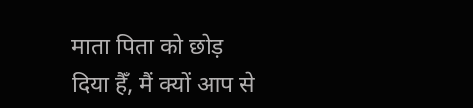माता पिता को छोड़ दिया हैँ, मैं क्यों आप से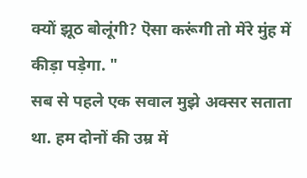क्यों झूठ बोलूंगी? ऎसा करूंगी तो मेंरे मुंह में कीड़ा पड़ेगा. "
सब से पहले एक सवाल मुझे अक्सर सताता था. हम दोनों की उम्र में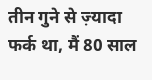तीन गुने से ज़्यादा फर्क था, मैं 80 साल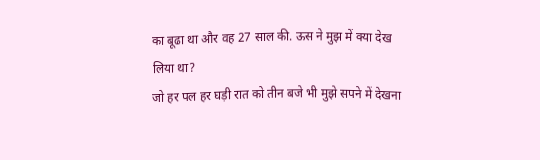का बूढा था और वह 27 साल की. ऊस ने मुझ में क्या देख
लिया था?
जो हर पल हर घड़ी रात को तीन बजे भी मुझे सपने में देखना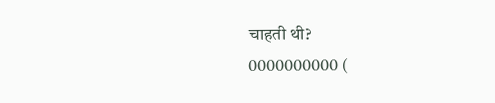चाहती थी?
0000000000 (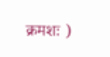क्रमशः )